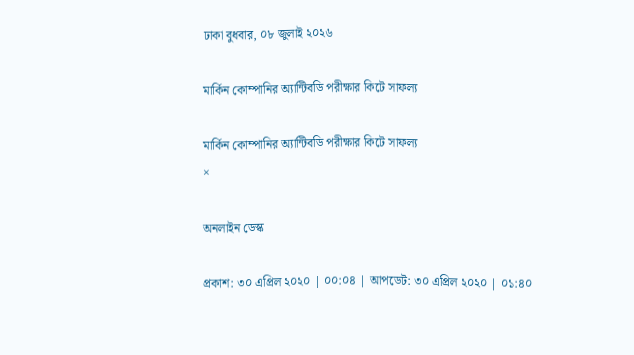ঢাকা বুধবার, ০৮ জুলাই ২০২৬

মার্কিন কোম্পানির অ্যান্টিবডি পরীক্ষার কিটে সাফল্য

মার্কিন কোম্পানির অ্যান্টিবডি পরীক্ষার কিটে সাফল্য
×

অনলাইন ডেস্ক

প্রকাশ: ৩০ এপ্রিল ২০২০ | ০০:০৪ | আপডেট: ৩০ এপ্রিল ২০২০ | ০১:৪০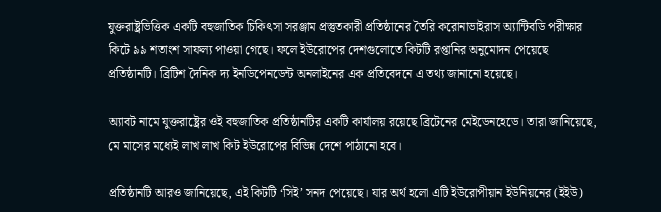যুক্তরাষ্ট্রভিত্তিক একটি বহুজাতিক চিকিৎসা সরঞ্জাম প্রস্তুতকারী প্রতিষ্ঠানের তৈরি করোনাভাইরাস অ্যান্টিবডি পরীক্ষার কিটে ৯৯ শতাংশ সাফল্য পাওয়া গেছে। ফলে ইউরোপের দেশগুলোতে কিটটি রপ্তানির অনুমোদন পেয়েছে প্রতিষ্ঠানটি। ব্রিটিশ দৈনিক দ্য ইনডিপেনডেন্ট অনলাইনের এক প্রতিবেদনে এ তথ্য জানানো হয়েছে।

অ্যাবট নামে যুক্তরাষ্ট্রের ওই বহুজাতিক প্রতিষ্ঠানটির একটি কার্যালয় রয়েছে ব্রিটেনের মেইডেনহেডে। তারা জানিয়েছে, মে মাসের মধ্যেই লাখ লাখ কিট ইউরোপের বিভিন্ন দেশে পাঠানো হবে।

প্রতিষ্ঠানটি আরও জানিয়েছে, এই কিটটি ‘সিই’ সনদ পেয়েছে। যার অর্থ হলো এটি ইউরোপীয়ান ইউনিয়নের (ইইউ)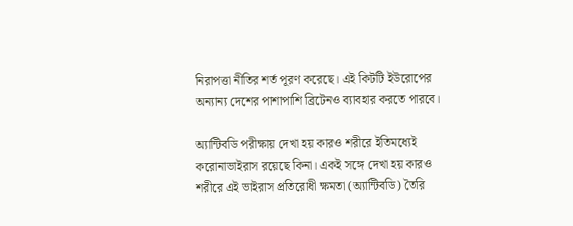নিরাপত্তা নীতির শর্ত পূরণ করেছে। এই কিটটি ইউরোপের অন্যান্য দেশের পাশাপাশি ব্রিটেনও ব্যাবহার করতে পারবে।

অ্যান্টিবডি পরীক্ষায় দেখা হয় কারও শরীরে ইতিমধ্যেই করোনাভাইরাস রয়েছে কিনা। একই সঙ্গে দেখা হয় কারও শরীরে এই ভাইরাস প্রতিরোধী ক্ষমতা (অ্যান্টিবডি) তৈরি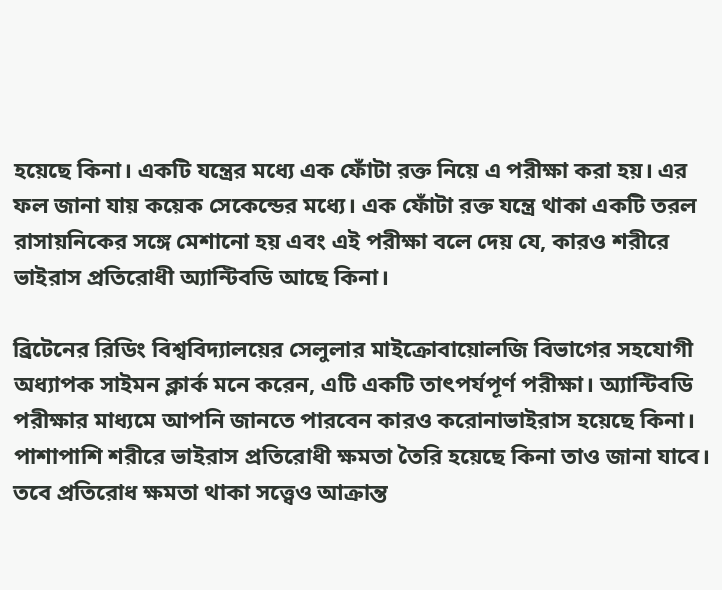হয়েছে কিনা। একটি যন্ত্রের মধ্যে এক ফোঁটা রক্ত নিয়ে এ পরীক্ষা করা হয়। এর ফল জানা যায় কয়েক সেকেন্ডের মধ্যে। এক ফোঁটা রক্ত যন্ত্রে থাকা একটি তরল রাসায়নিকের সঙ্গে মেশানো হয় এবং এই পরীক্ষা বলে দেয় যে, কারও শরীরে ভাইরাস প্রতিরোধী অ্যান্টিবডি আছে কিনা।

ব্রিটেনের রিডিং বিশ্ববিদ্যালয়ের সেলুলার মাইক্রোবায়োলজি বিভাগের সহযোগী অধ্যাপক সাইমন ক্লার্ক মনে করেন, এটি একটি তাৎপর্যপূর্ণ পরীক্ষা। অ্যান্টিবডি পরীক্ষার মাধ্যমে আপনি জানতে পারবেন কারও করোনাভাইরাস হয়েছে কিনা। পাশাপাশি শরীরে ভাইরাস প্রতিরোধী ক্ষমতা তৈরি হয়েছে কিনা তাও জানা যাবে। তবে প্রতিরোধ ক্ষমতা থাকা সত্ত্বেও আক্রান্ত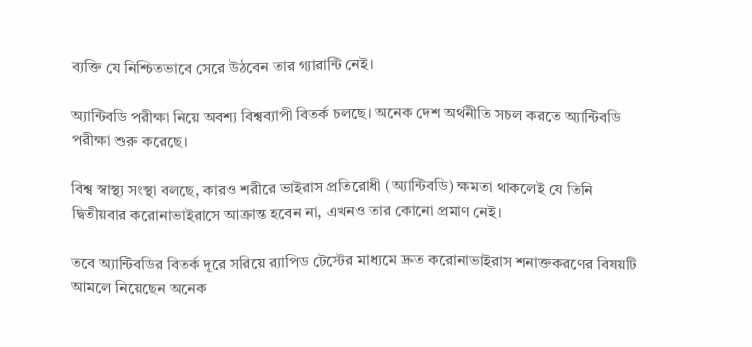ব্যক্তি যে নিশ্চিতভাবে সেরে উঠবেন তার গ্যারান্টি নেই।

অ্যান্টিবডি পরীক্ষা নিয়ে অবশ্য বিশ্বব্যাপী বিতর্ক চলছে। অনেক দেশ অর্থনীতি সচল করতে অ্যান্টিবডি পরীক্ষা শুরু করেছে।

বিশ্ব স্বাস্থ্য সংস্থা বলছে, কারও শরীরে ভাইরাস প্রতিরোধী (অ্যান্টিবডি) ক্ষমতা থাকলেই যে তিনি দ্বিতীয়বার করোনাভাইরাসে আক্রান্ত হবেন না, এখনও তার কোনো প্রমাণ নেই।

তবে অ্যান্টিবডির বিতর্ক দূরে সরিয়ে র‌্যাপিড টেস্টের মাধ্যমে দ্রুত করোনাভাইরাস শনাক্তকরণের বিষয়টি আমলে নিয়েছেন অনেক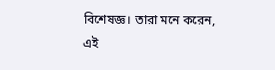বিশেষজ্ঞ। তারা মনে করেন, এই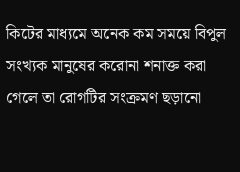কিটের মাধ্যমে অনেক কম সময়ে বিপুল সংখ্যক মানুষের করোনা শনাক্ত করা গেলে তা রোগটির সংক্রমণ ছড়ানো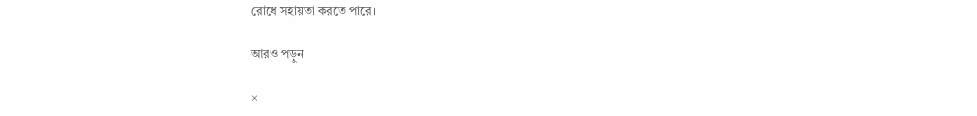রোধে সহায়তা করতে পারে।

আরও পড়ুন

×